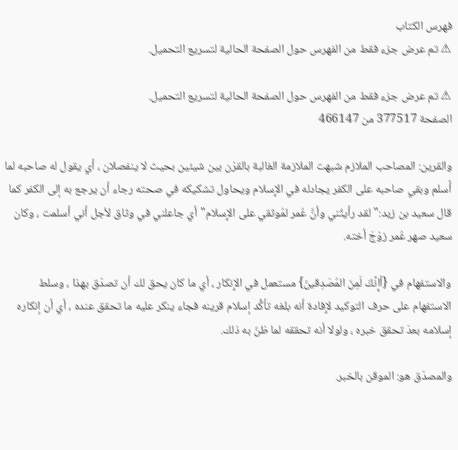فهرس الكتاب
⚠ تم عرض جزء فقط من الفهرس حول الصفحة الحالية لتسريع التحميل.

⚠ تم عرض جزء فقط من الفهرس حول الصفحة الحالية لتسريع التحميل.
الصفحة 377517 من 466147

والقرين: المصاحب الملازم شبهت الملازمة الغالبة بالقرْن بين شيئين بحيث لا ينفصلان ، أي يقول له صاحبه لما أَسلم وبقي صاحبه على الكفر يجادله في الإِسلام ويحاول تشكيكه في صحته رجاء أن يرجع به إلى الكفر كما قال سعيد بن زيد:"لقد رأيتُني وأنَّ عُمر لمُوثقي على الإِسلام"أي جاعلني في وثاق لأجل أني أسلمت ، وكان سعيد صهر عُمر زوْجَ أخته.

والاستفهام في {أإِنَّكَ لَمِنَ المُصَدِقينَ} مستعمل في الإِنكار ، أي ما كان يحق لك أن تصدّق بهذا ، وسلط الاستفهام على حرف التوكيد لإِفادة أنه بلغه تأكُّد إسلام قرينه فجاء ينكر عليه ما تحقق عنده ، أي أن إنكاره إسلامه بعدَ تحقق خبره ، ولولا أنه تحققه لما ظنّ به ذلك.

والمصدّق هو: الموقن بالخبر.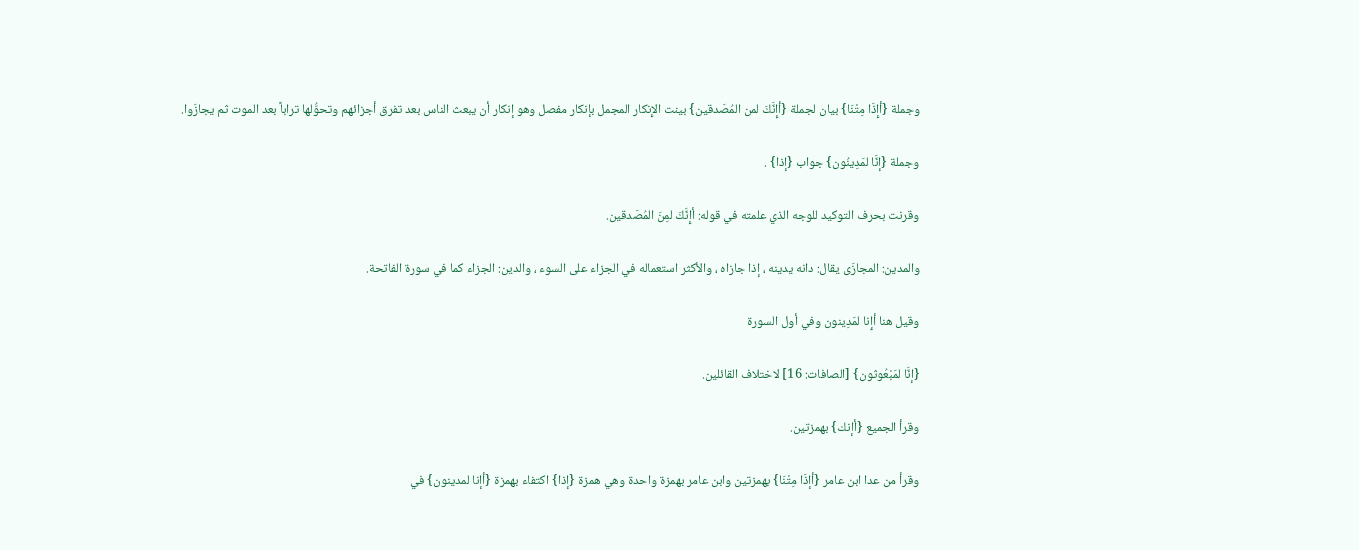وجملة {أإِذَا مِتْنَا} بيان لجملة {أإِنَّكَ لمن المُصَدقين} بينت الإِنكار المجمل بإنكار مفصل وهو إنكار أن يبعث الناس بعد تفرق أجزائهم وتحوُّلها تراباً بعد الموت ثم يجازَوا.

وجملة {إنَّا لمَدِينُون} جواب {إذا} .

وقرنت بحرف التوكيد للوجه الذي علمته في قوله: أإِنَّكَ لمِنَ المُصَدقين.

والمدين: المجازَى يقال: دانه يدينه ، إذا جازاه ، والأكثر استعماله في الجزاء على السوء ، والدين: الجزاء كما في سورة الفاتحة.

وقيل هنا أإِنا لمَدِينون وفي أول السورة

{إنَّا لمَبْعُوثون} [الصافات: 16] لاختلاف القائلين.

وقرأ الجميع {أإنك} بهمزتين.

وقرأ من عدا ابن عامر {أإذَا مِتْنَا} بهمزتين وابن عامر بهمزة واحدة وهي همزة {إذا} اكتفاء بهمزة {أإنا لمدينون} في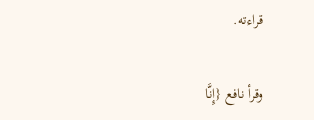قراءته.

وقرأ نافع {إِنَّا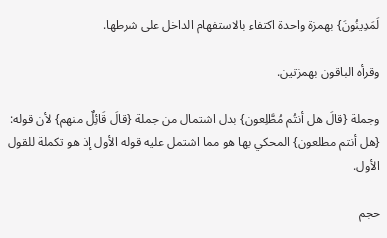لَمَدِينُونَ} بهمزة واحدة اكتفاء بالاستفهام الداخل على شرطها.

وقرأه الباقون بهمزتين.

وجملة {قالَ هل أنتُم مُطَّلِعون} بدل اشتمال من جملة {قالَ قَائِلٌ منهم} لأن قوله: {هل أنتم مطلعون} المحكي بها هو مما اشتمل عليه قوله الأول إذ هو تكملة للقول الأول.

حجم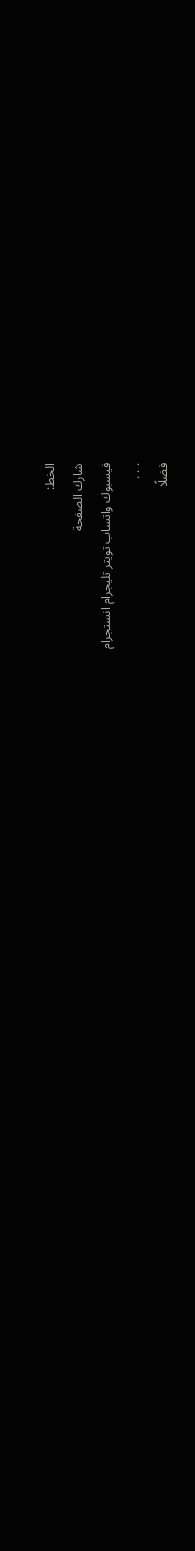الخط:
شارك الصفحة
فيسبوك واتساب تويتر تليجرام انستجرام
. . .
فضلًا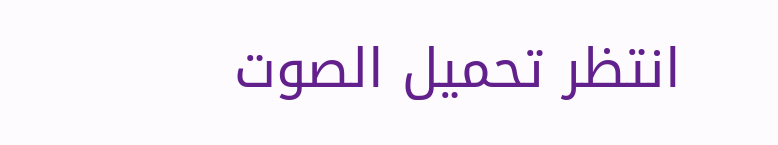انتظر تحميل الصوت